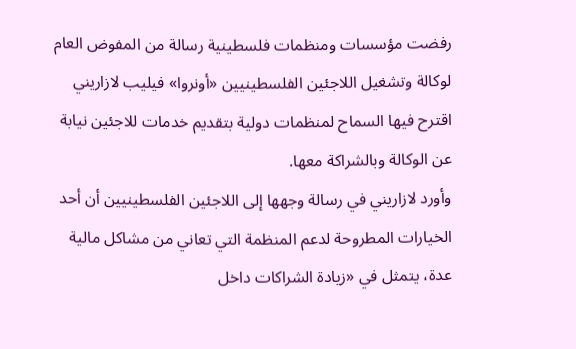رفضت مؤسسات ومنظمات فلسطينية رسالة من المفوض العام لوكالة وتشغيل اللاجئين الفلسطينيين «أونروا» فيليب لازاريني اقترح فيها السماح لمنظمات دولية بتقديم خدمات للاجئين نيابة عن الوكالة وبالشراكة معها.
وأورد لازاريني في رسالة وجهها إلى اللاجئين الفلسطينيين أن أحد الخيارات المطروحة لدعم المنظمة التي تعاني من مشاكل مالية عدة، يتمثل في «زيادة الشراكات داخل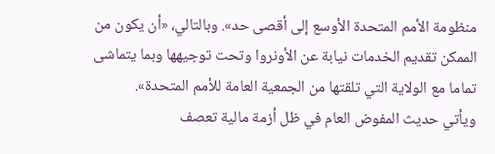منظومة الأمم المتحدة الأوسع إلى أقصى حد». وبالتالي، «أن يكون من الممكن تقديم الخدمات نيابة عن الأونروا وتحت توجيهها وبما يتماشى تماما مع الولاية التي تلقتها من الجمعية العامة للأمم المتحدة».
ويأتي حديث المفوض العام في ظل أزمة مالية تعصف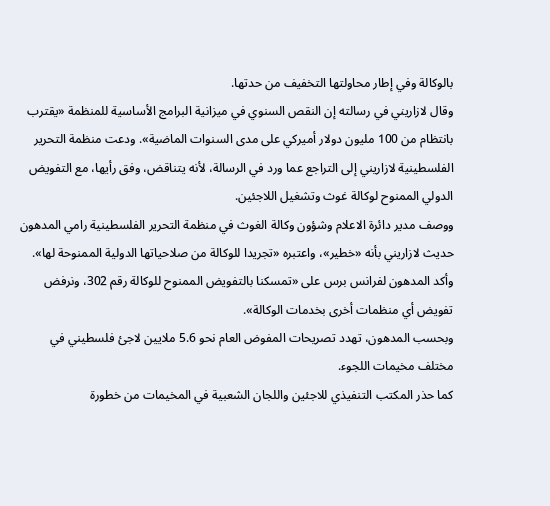بالوكالة وفي إطار محاولتها التخفيف من حدتها.
وقال لازاريني في رسالته إن النقص السنوي في ميزانية البرامج الأساسية للمنظمة «يقترب بانتظام من 100 مليون دولار أميركي على مدى السنوات الماضية». ودعت منظمة التحرير الفلسطينية لازاريني إلى التراجع عما ورد في الرسالة، لأنه يتناقض، وفق رأيها، مع التفويض الدولي الممنوح لوكالة غوث وتشغيل اللاجئين.
ووصف مدير دائرة الاعلام وشؤون وكالة الغوث في منظمة التحرير الفلسطينية رامي المدهون حديث لازاريني بأنه «خطير»، واعتبره «تجريدا للوكالة من صلاحياتها الدولية الممنوحة لها». وأكد المدهون لفرانس برس على «تمسكنا بالتفويض الممنوح للوكالة رقم 302، ونرفض تفويض أي منظمات أخرى بخدمات الوكالة».
وبحسب المدهون، تهدد تصريحات المفوض العام نحو 5.6 ملايين لاجئ فلسطيني في مختلف مخيمات اللجوء.
كما حذر المكتب التنفيذي للاجئين واللجان الشعبية في المخيمات من خطورة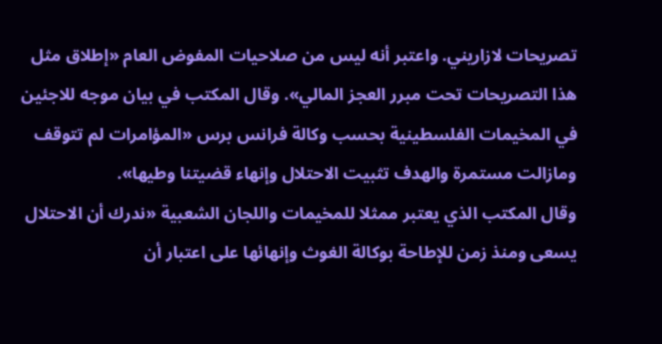تصريحات لازاريني. واعتبر أنه ليس من صلاحيات المفوض العام «إطلاق مثل هذا التصريحات تحت مبرر العجز المالي». وقال المكتب في بيان موجه للاجئين في المخيمات الفلسطينية بحسب وكالة فرانس برس «المؤامرات لم تتوقف ومازالت مستمرة والهدف تثبيت الاحتلال وإنهاء قضيتنا وطيها».
وقال المكتب الذي يعتبر ممثلا للمخيمات واللجان الشعبية «ندرك أن الاحتلال يسعى ومنذ زمن للإطاحة بوكالة الغوث وإنهائها على اعتبار أن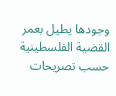وجودها يطيل بعمر القضية الفلسطينية حسب تصريحات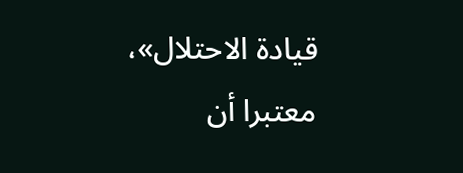قيادة الاحتلال»، معتبرا أن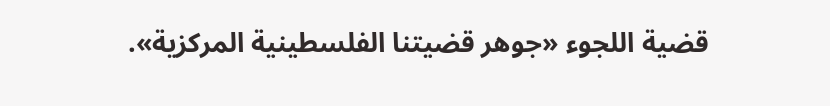قضية اللجوء «جوهر قضيتنا الفلسطينية المركزية».